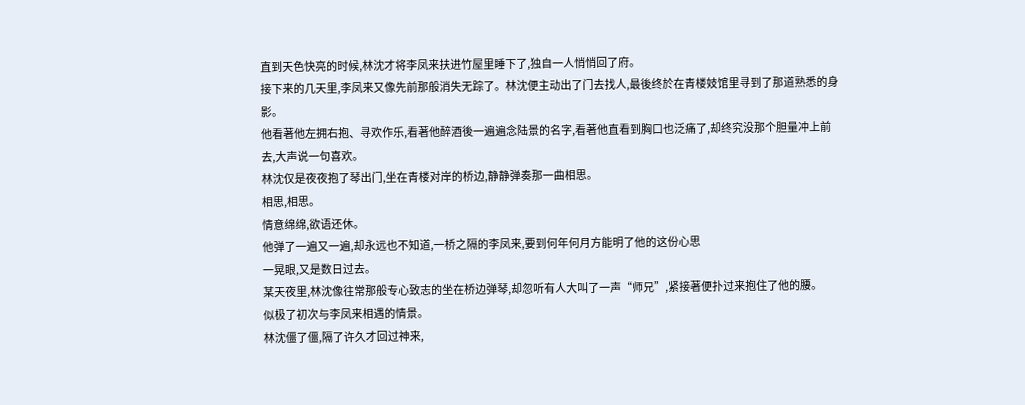直到天色快亮的时候,林沈才将李凤来扶进竹屋里睡下了,独自一人悄悄回了府。
接下来的几天里,李凤来又像先前那般消失无踪了。林沈便主动出了门去找人,最後终於在青楼妓馆里寻到了那道熟悉的身影。
他看著他左拥右抱、寻欢作乐,看著他醉酒後一遍遍念陆景的名字,看著他直看到胸口也泛痛了,却终究没那个胆量冲上前去,大声说一句喜欢。
林沈仅是夜夜抱了琴出门,坐在青楼对岸的桥边,静静弹奏那一曲相思。
相思,相思。
情意绵绵,欲语还休。
他弹了一遍又一遍,却永远也不知道,一桥之隔的李凤来,要到何年何月方能明了他的这份心思
一晃眼,又是数日过去。
某天夜里,林沈像往常那般专心致志的坐在桥边弹琴,却忽听有人大叫了一声“师兄”,紧接著便扑过来抱住了他的腰。
似极了初次与李凤来相遇的情景。
林沈僵了僵,隔了许久才回过神来,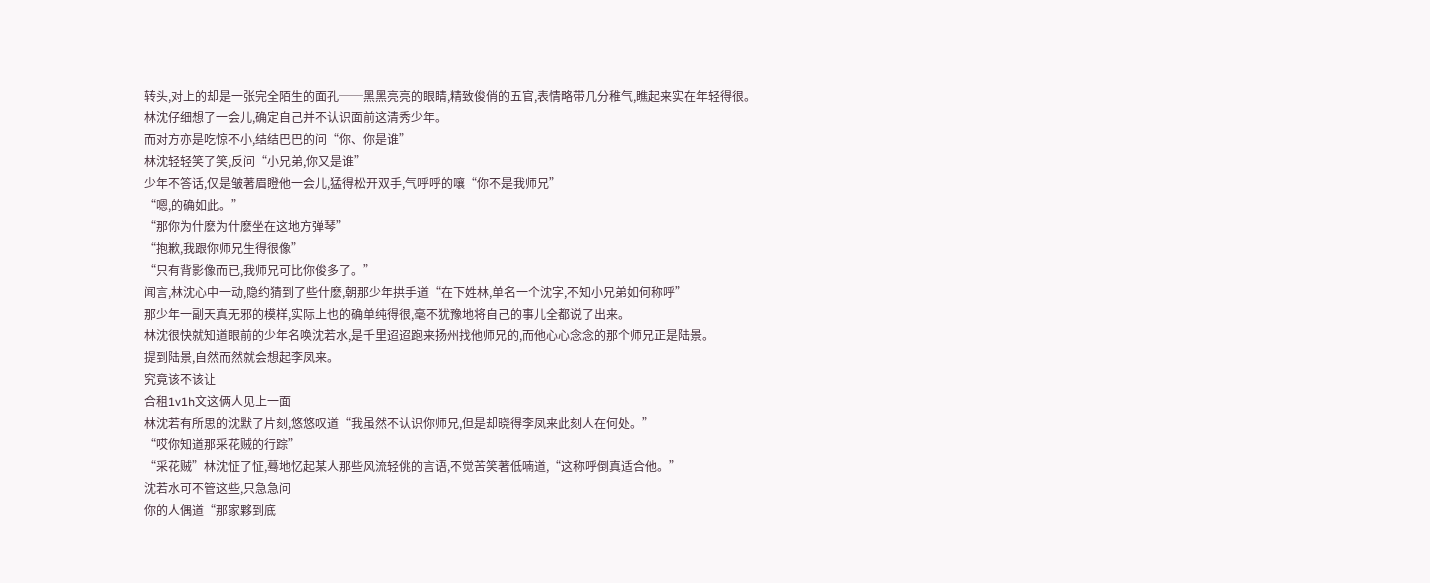转头,对上的却是一张完全陌生的面孔──黑黑亮亮的眼睛,精致俊俏的五官,表情略带几分稚气,瞧起来实在年轻得很。
林沈仔细想了一会儿,确定自己并不认识面前这清秀少年。
而对方亦是吃惊不小,结结巴巴的问“你、你是谁”
林沈轻轻笑了笑,反问“小兄弟,你又是谁”
少年不答话,仅是皱著眉瞪他一会儿,猛得松开双手,气呼呼的嚷“你不是我师兄”
“嗯,的确如此。”
“那你为什麽为什麽坐在这地方弹琴”
“抱歉,我跟你师兄生得很像”
“只有背影像而已,我师兄可比你俊多了。”
闻言,林沈心中一动,隐约猜到了些什麽,朝那少年拱手道“在下姓林,单名一个沈字,不知小兄弟如何称呼”
那少年一副天真无邪的模样,实际上也的确单纯得很,毫不犹豫地将自己的事儿全都说了出来。
林沈很快就知道眼前的少年名唤沈若水,是千里迢迢跑来扬州找他师兄的,而他心心念念的那个师兄正是陆景。
提到陆景,自然而然就会想起李凤来。
究竟该不该让
合租1v1h文这俩人见上一面
林沈若有所思的沈默了片刻,悠悠叹道“我虽然不认识你师兄,但是却晓得李凤来此刻人在何处。”
“哎你知道那采花贼的行踪”
“采花贼”林沈怔了怔,蓦地忆起某人那些风流轻佻的言语,不觉苦笑著低喃道,“这称呼倒真适合他。”
沈若水可不管这些,只急急问
你的人偶道“那家夥到底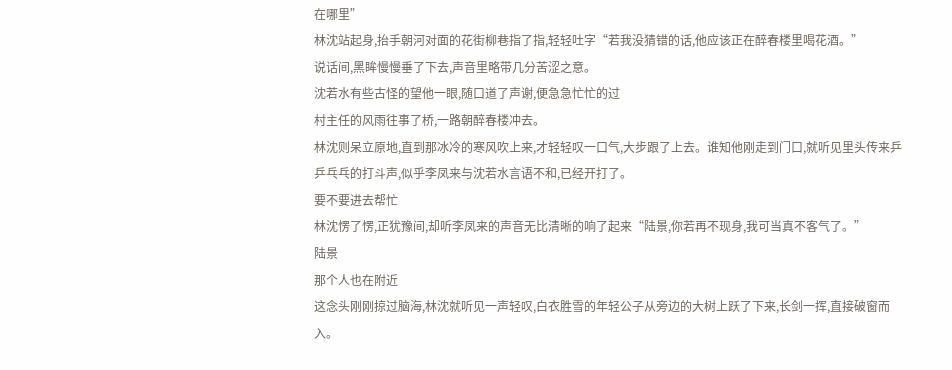在哪里”
林沈站起身,抬手朝河对面的花街柳巷指了指,轻轻吐字“若我没猜错的话,他应该正在醉春楼里喝花酒。”
说话间,黑眸慢慢垂了下去,声音里略带几分苦涩之意。
沈若水有些古怪的望他一眼,随口道了声谢,便急急忙忙的过
村主任的风雨往事了桥,一路朝醉春楼冲去。
林沈则呆立原地,直到那冰冷的寒风吹上来,才轻轻叹一口气,大步跟了上去。谁知他刚走到门口,就听见里头传来乒乒乓乓的打斗声,似乎李凤来与沈若水言语不和,已经开打了。
要不要进去帮忙
林沈愣了愣,正犹豫间,却听李凤来的声音无比清晰的响了起来“陆景,你若再不现身,我可当真不客气了。”
陆景
那个人也在附近
这念头刚刚掠过脑海,林沈就听见一声轻叹,白衣胜雪的年轻公子从旁边的大树上跃了下来,长剑一挥,直接破窗而入。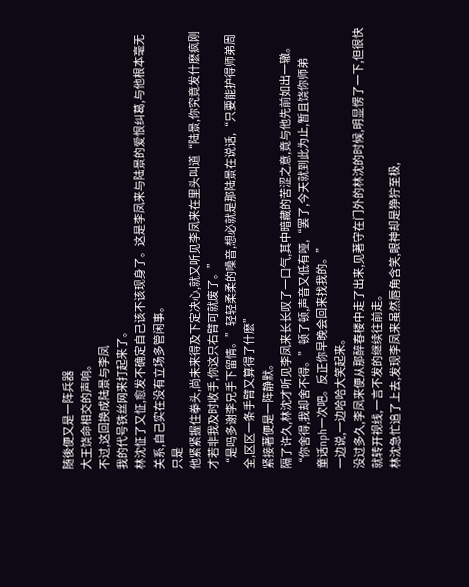随後便又是一阵兵器
大王饶命相交的声响。
不过,这回换成陆景与李凤
我的代号铁丝网来打起来了。
林沈怔了又怔,愈发不确定自己该不该现身了。这是李凤来与陆景的爱恨纠葛,与他根本毫无关系,自己实在没有立场多管闲事。
只是
他紧紧握住拳头,尚未来得及下定决心,就又听见李凤来在里头叫道“陆景,你究竟发什麽疯刚才若非我及时收手,你这只右臂可就废了。”
“是吗多谢李兄手下留情。”轻轻柔柔的嗓音,想必就是那陆景在说话,“只要能护得师弟周全,区区一条手臂又算得了什麽”
紧接著便是一阵静默。
隔了许久,林沈才听见李凤来长长叹了一口气,其中暗藏的苦涩之意,竟与他先前如出一辙。
“你舍得,我却舍不得。”顿了顿,声音又低有哑,“罢了,今天就到此为止,暂且饶你师弟
童话nph一次吧。反正你早晚会回来找我的。”
一边说,一边哈哈大笑起来。
没过多久,李凤来便从那醉春楼中走了出来,见著守在门外的林沈的时候,明显愣了一下,但很快就转开视线,一言不发的继续往前走。
林沈急忙追了上去,发现李凤来虽然唇角含笑,眼神却是狰狞至极,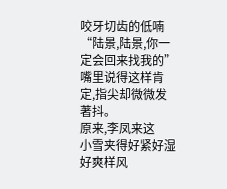咬牙切齿的低喃“陆景,陆景,你一定会回来找我的”
嘴里说得这样肯定,指尖却微微发著抖。
原来,李凤来这
小雪夹得好紧好湿好爽样风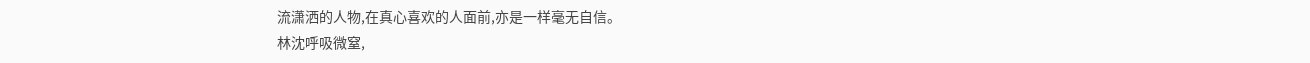流潇洒的人物,在真心喜欢的人面前,亦是一样毫无自信。
林沈呼吸微窒,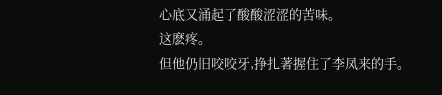心底又涌起了酸酸涩涩的苦味。
这麽疼。
但他仍旧咬咬牙,挣扎著握住了李凤来的手。